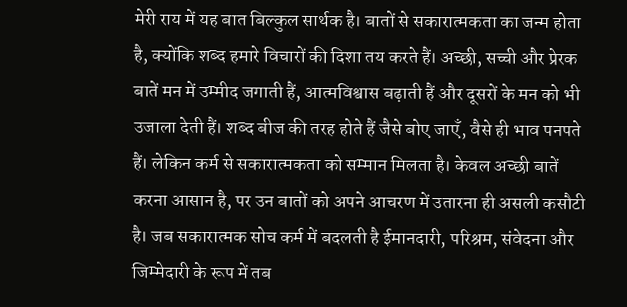मेरी राय में यह बात बिल्कुल सार्थक है। बातों से सकारात्मकता का जन्म होता है, क्योंकि शब्द हमारे विचारों की दिशा तय करते हैं। अच्छी, सच्ची और प्रेरक बातें मन में उम्मीद जगाती हैं, आत्मविश्वास बढ़ाती हैं और दूसरों के मन को भी उजाला देती हैं। शब्द बीज की तरह होते हैं जैसे बोए जाएँ, वैसे ही भाव पनपते हैं। लेकिन कर्म से सकारात्मकता को सम्मान मिलता है। केवल अच्छी बातें करना आसान है, पर उन बातों को अपने आचरण में उतारना ही असली कसौटी है। जब सकारात्मक सोच कर्म में बदलती है ईमानदारी, परिश्रम, संवेदना और जिम्मेदारी के रूप में तब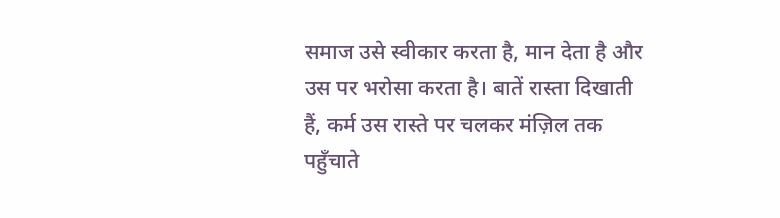समाज उसे स्वीकार करता है, मान देता है और उस पर भरोसा करता है। बातें रास्ता दिखाती हैं, कर्म उस रास्ते पर चलकर मंज़िल तक पहुँचाते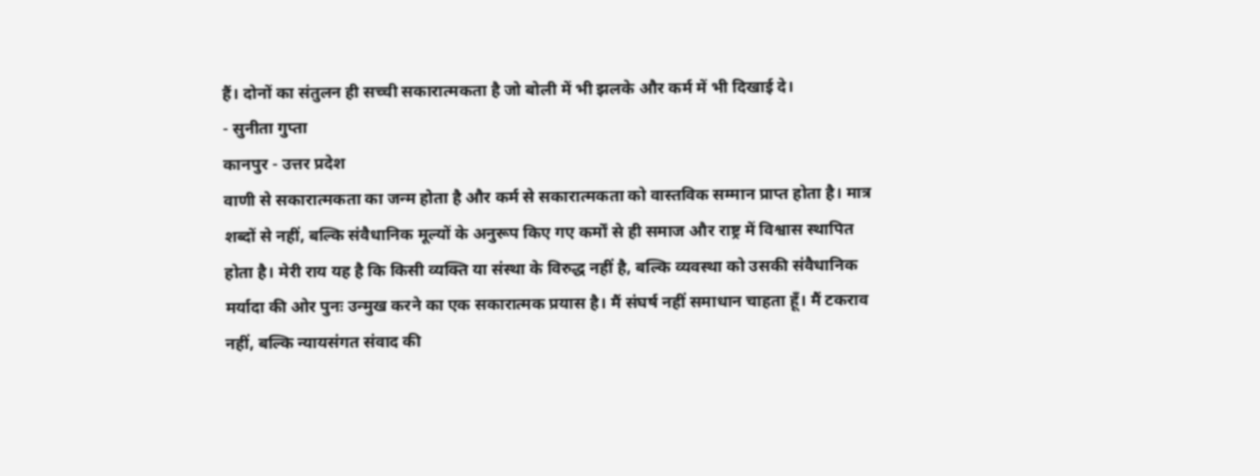हैं। दोनों का संतुलन ही सच्ची सकारात्मकता है जो बोली में भी झलके और कर्म में भी दिखाई दे।
- सुनीता गुप्ता
कानपुर - उत्तर प्रदेश
वाणी से सकारात्मकता का जन्म होता है और कर्म से सकारात्मकता को वास्तविक सम्मान प्राप्त होता है। मात्र शब्दों से नहीं, बल्कि संवैधानिक मूल्यों के अनुरूप किए गए कर्मों से ही समाज और राष्ट्र में विश्वास स्थापित होता है। मेरी राय यह है कि किसी व्यक्ति या संस्था के विरुद्ध नहीं है, बल्कि व्यवस्था को उसकी संवैधानिक मर्यादा की ओर पुनः उन्मुख करने का एक सकारात्मक प्रयास है। मैं संघर्ष नहीं समाधान चाहता हूँ। मैं टकराव नहीं, बल्कि न्यायसंगत संवाद की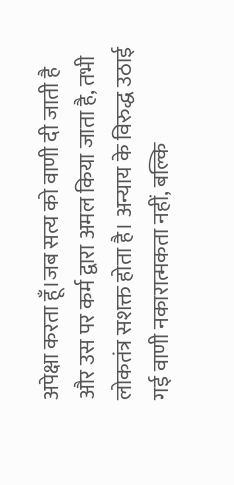अपेक्षा करता हूँ।जब सत्य को वाणी दी जाती है और उस पर कर्म द्वारा अमल किया जाता है, तभी लोकतंत्र सशक्त होता है। अन्याय के विरुद्ध उठाई गई वाणी नकारात्मकता नहीं, बल्कि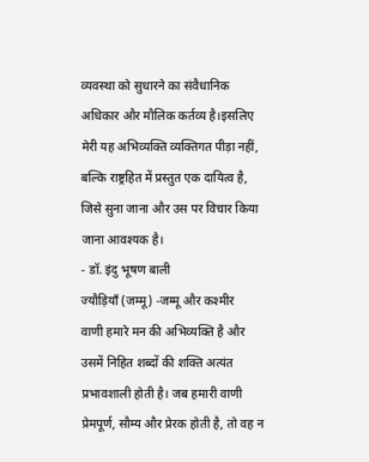व्यवस्था को सुधारने का संवैधानिक अधिकार और मौलिक कर्तव्य है।इसलिए मेरी यह अभिव्यक्ति व्यक्तिगत पीड़ा नहीं, बल्कि राष्ट्रहित में प्रस्तुत एक दायित्व है, जिसे सुना जाना और उस पर विचार किया जाना आवश्यक है।
- डॉ. इंदु भूषण बाली
ज्यौड़ियॉं (जम्मू) -जम्मू और कश्मीर
वाणी हमारे मन की अभिव्यक्ति है और उसमें निहित शब्दों की शक्ति अत्यंत प्रभावशाली होती है। जब हमारी वाणी प्रेमपूर्ण, सौम्य और प्रेरक होती है, तो वह न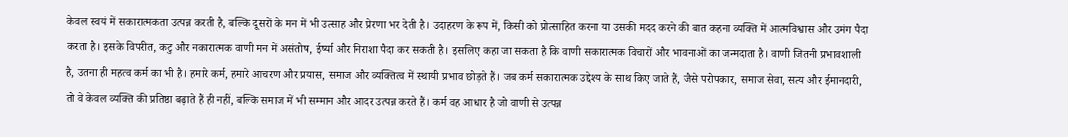केवल स्वयं में सकारात्मकता उत्पन्न करती है, बल्कि दूसरों के मन में भी उत्साह और प्रेरणा भर देती है। उदाहरण के रूप में, किसी को प्रोत्साहित करना या उसकी मदद करने की बात कहना व्यक्ति में आत्मविश्वास और उमंग पैदा करता है। इसके विपरीत, कटु और नकारात्मक वाणी मन में असंतोष, ईर्ष्या और निराशा पैदा कर सकती है। इसलिए कहा जा सकता है कि वाणी सकारात्मक विचारों और भावनाओं का जन्मदाता है। वाणी जितनी प्रभावशाली है, उतना ही महत्व कर्म का भी है। हमारे कर्म, हमारे आचरण और प्रयास, समाज और व्यक्तित्व में स्थायी प्रभाव छोड़ते हैं। जब कर्म सकारात्मक उद्देश्य के साथ किए जाते हैं, जैसे परोपकार, समाज सेवा, सत्य और ईमानदारी, तो वे केवल व्यक्ति की प्रतिष्ठा बढ़ाते हैं ही नहीं, बल्कि समाज में भी सम्मान और आदर उत्पन्न करते हैं। कर्म वह आधार है जो वाणी से उत्पन्न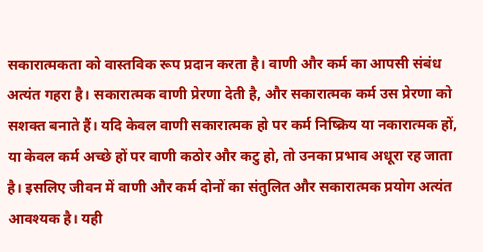सकारात्मकता को वास्तविक रूप प्रदान करता है। वाणी और कर्म का आपसी संबंध अत्यंत गहरा है। सकारात्मक वाणी प्रेरणा देती है, और सकारात्मक कर्म उस प्रेरणा को सशक्त बनाते हैं। यदि केवल वाणी सकारात्मक हो पर कर्म निष्क्रिय या नकारात्मक हों, या केवल कर्म अच्छे हों पर वाणी कठोर और कटु हो, तो उनका प्रभाव अधूरा रह जाता है। इसलिए जीवन में वाणी और कर्म दोनों का संतुलित और सकारात्मक प्रयोग अत्यंत आवश्यक है। यही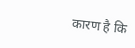कारण है कि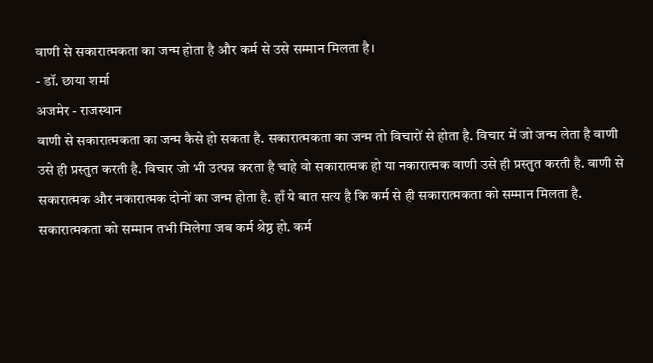वाणी से सकारात्मकता का जन्म होता है और कर्म से उसे सम्मान मिलता है।
- डॉ. छाया शर्मा
अजमेर - राजस्थान
वाणी से सकारात्मकता का जन्म कैसे हो सकता है. सकारात्मकता का जन्म तो विचारों से होता है. विचार में जो जन्म लेता है वाणी उसे ही प्रस्तुत करती है. विचार जो भी उत्पन्न करता है चाहे वो सकारात्मक हो या नकारात्मक वाणी उसे ही प्रस्तुत करती है. वाणी से सकारात्मक और नकारात्मक दोनों का जन्म होता है. हाँ ये बात सत्य है कि कर्म से ही सकारात्मकता को सम्मान मिलता है. सकारात्मकता को सम्मान तभी मिलेगा जब कर्म श्रेष्ठ हो. कर्म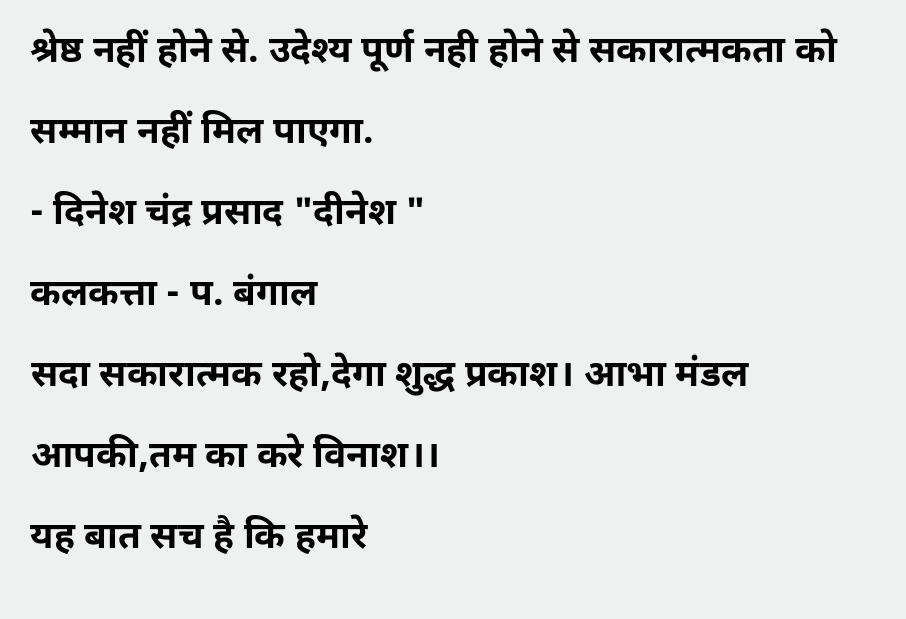श्रेष्ठ नहीं होने से. उदेश्य पूर्ण नही होने से सकारात्मकता को सम्मान नहीं मिल पाएगा.
- दिनेश चंद्र प्रसाद "दीनेश "
कलकत्ता - प. बंगाल
सदा सकारात्मक रहो,देगा शुद्ध प्रकाश। आभा मंडल आपकी,तम का करे विनाश।।
यह बात सच है कि हमारे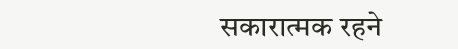सकारात्मक रहने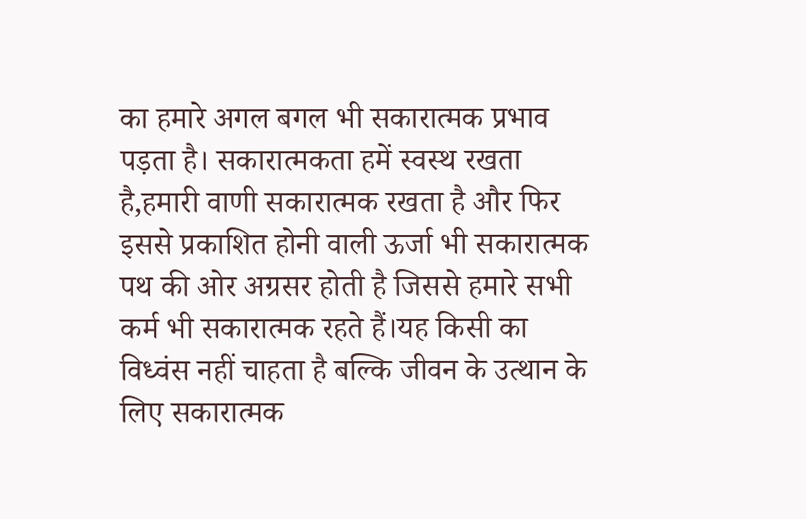का हमारे अगल बगल भी सकारात्मक प्रभाव पड़ता है। सकारात्मकता हमें स्वस्थ रखता है,हमारी वाणी सकारात्मक रखता है और फिर इससे प्रकाशित होनी वाली ऊर्जा भी सकारात्मक पथ की ओर अग्रसर होती है जिससे हमारे सभी कर्म भी सकारात्मक रहते हैं।यह किसी का विध्वंस नहीं चाहता है बल्कि जीवन के उत्थान के लिए सकारात्मक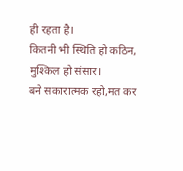ही रहता है।
कितनी भी स्थिति हो कठिन, मुश्किल हो संसार।
बने सकारात्मक रहो,मत कर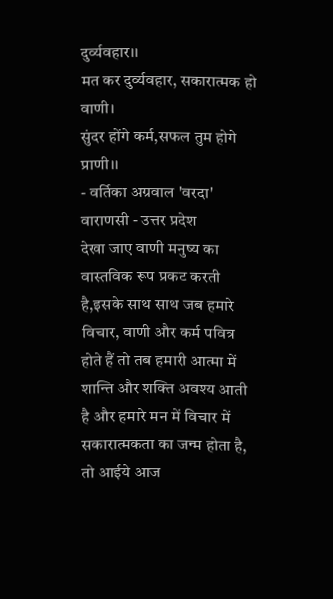दुर्व्यवहार।।
मत कर दुर्व्यवहार, सकारात्मक हो वाणी।
सुंदर होंगे कर्म,सफल तुम होगे प्राणी।।
- वर्तिका अग्रवाल 'वरदा'
वाराणसी - उत्तर प्रदेश
देखा जाए वाणी मनुष्य का वास्तविक रूप प्रकट करती है,इसके साथ साथ जब हमारे विचार, वाणी और कर्म पवित्र होते हैं तो तब हमारी आत्मा में शान्ति और शक्ति अवश्य आती है और हमारे मन में विचार में सकारात्मकता का जन्म होता है, तो आईये आज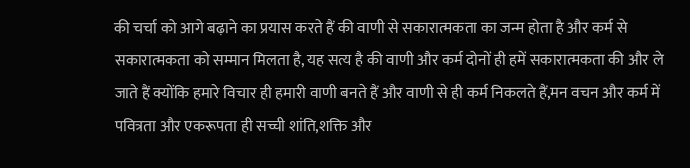की चर्चा को आगे बढ़ाने का प्रयास करते हैं की वाणी से सकारात्मकता का जन्म होता है और कर्म से सकारात्मकता को सम्मान मिलता है, यह सत्य है की वाणी और कर्म दोनों ही हमें सकारात्मकता की और ले जाते हैं क्योंकि हमारे विचार ही हमारी वाणी बनते हैं और वाणी से ही कर्म निकलते हैं,मन वचन और कर्म में पवित्रता और एकरूपता ही सच्ची शांति,शक्ति और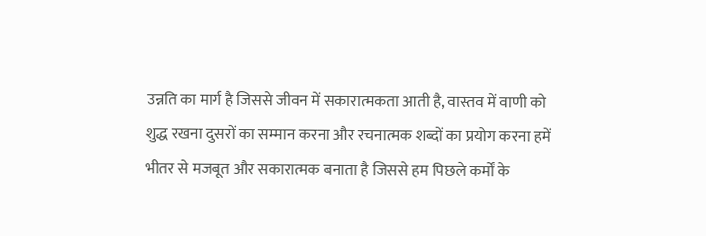उन्नति का मार्ग है जिससे जीवन में सकारात्मकता आती है, वास्तव में वाणी को शुद्ध रखना दुसरों का सम्मान करना और रचनात्मक शब्दों का प्रयोग करना हमें भीतर से मजबूत और सकारात्मक बनाता है जिससे हम पिछले कर्मों के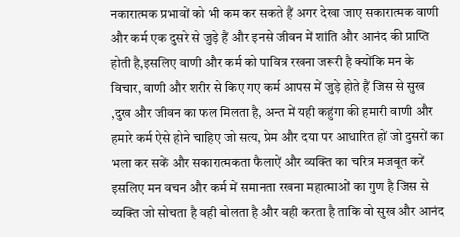नकारात्मक प्रभावों को भी कम कर सकते हैं अगर देखा जाए सकारात्मक वाणी और कर्म एक दुसरे से जुड़े हैं और इनसे जीवन में शांति और आनंद की प्राप्ति होती है,इसलिए वाणी और कर्म को पावित्र रखना जरूरी है क्योंकि मन के विचार, वाणी और शरीर से किए गए कर्म आपस में जुड़े होते हैं जिस से सुख ,दुख और जीवन का फल मिलता है, अन्त में यही कहुंगा की हमारी वाणी और हमारे कर्म ऐसे होने चाहिए जो सत्य, प्रेम और दया पर आधारित हों जो दुसरों का भला कर सकें और सकारात्मकता फैलाऐं और व्यक्ति का चरित्र मजबूत करें इसलिए मन वचन और कर्म में समानता रखना महात्माओं का गुण है जिस से व्यक्ति जो सोचता है वही बोलता है और वही करता है ताकि वो सुख और आनंद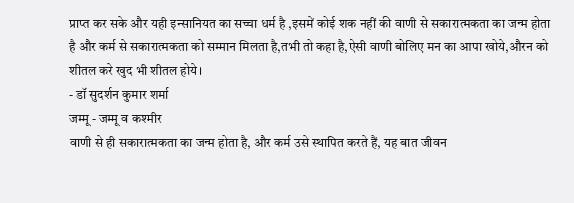प्राप्त कर सके और यही इन्सानियत का सच्चा धर्म है ,इसमें कोई शक नहीं की वाणी से सकारात्मकता का जन्म होता है और कर्म से सकारात्मकता को सम्मान मिलता है,तभी तो कहा है,ऐसी वाणी बोलिए मन का आपा खोये,औरन को शीतल करे खुद भी शीतल होये।
- डॉ सुदर्शन कुमार शर्मा
जम्मू - जम्मू व कश्मीर
वाणी से ही सकारात्मकता का जन्म होता है, और कर्म उसे स्थापित करते हैं, यह बात जीवन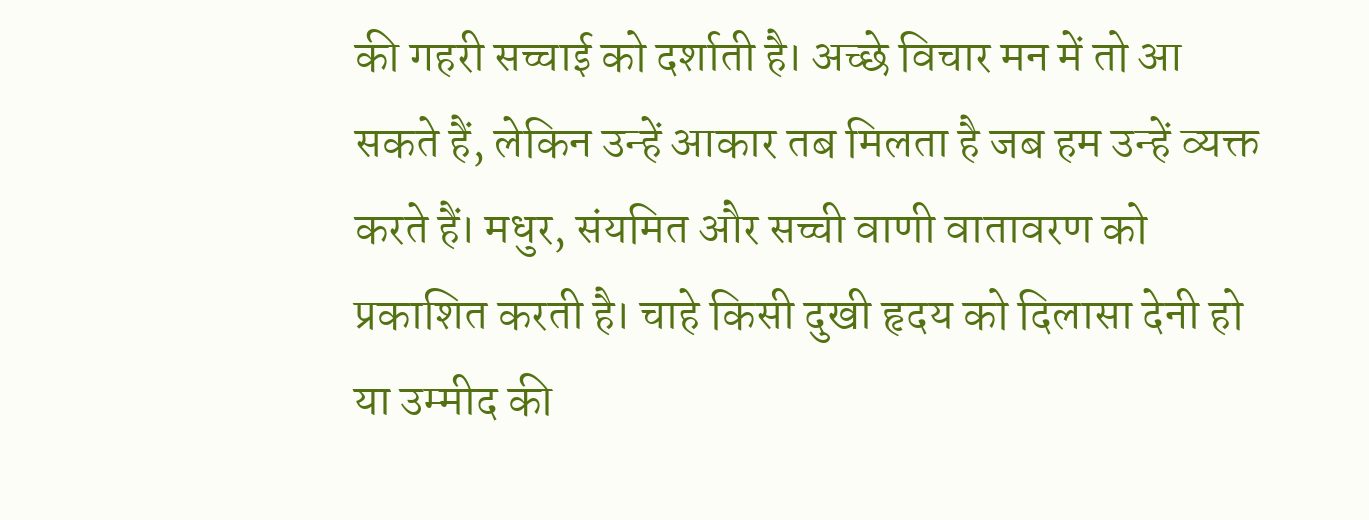की गहरी सच्चाई को दर्शाती है। अच्छे विचार मन में तो आ सकते हैं, लेकिन उन्हें आकार तब मिलता है जब हम उन्हें व्यक्त करते हैं। मधुर, संयमित और सच्ची वाणी वातावरण को प्रकाशित करती है। चाहे किसी दुखी हृदय को दिलासा देनी हो या उम्मीद की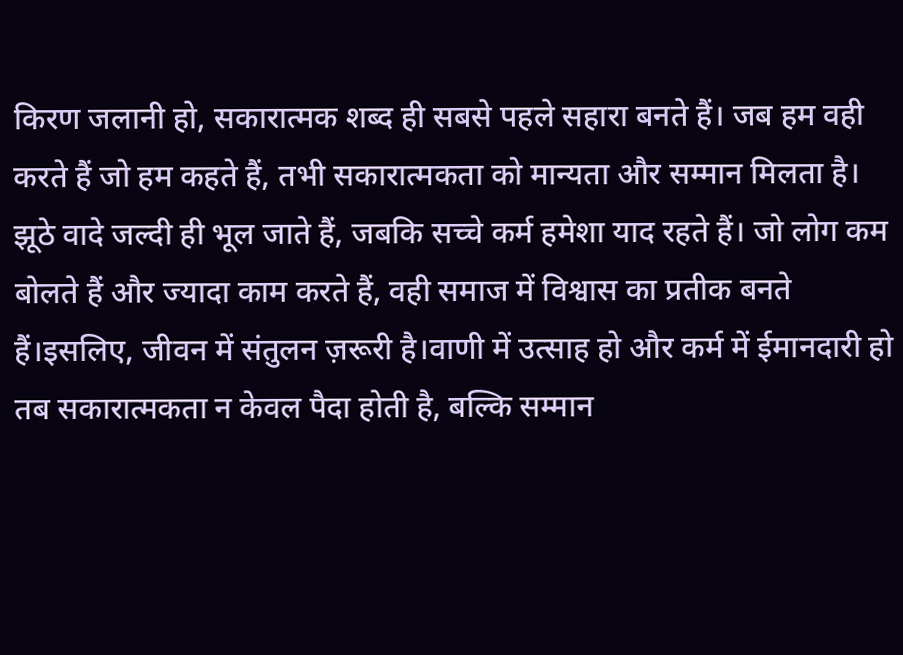किरण जलानी हो, सकारात्मक शब्द ही सबसे पहले सहारा बनते हैं। जब हम वही करते हैं जो हम कहते हैं, तभी सकारात्मकता को मान्यता और सम्मान मिलता है। झूठे वादे जल्दी ही भूल जाते हैं, जबकि सच्चे कर्म हमेशा याद रहते हैं। जो लोग कम बोलते हैं और ज्यादा काम करते हैं, वही समाज में विश्वास का प्रतीक बनते हैं।इसलिए, जीवन में संतुलन ज़रूरी है।वाणी में उत्साह हो और कर्म में ईमानदारी हो तब सकारात्मकता न केवल पैदा होती है, बल्कि सम्मान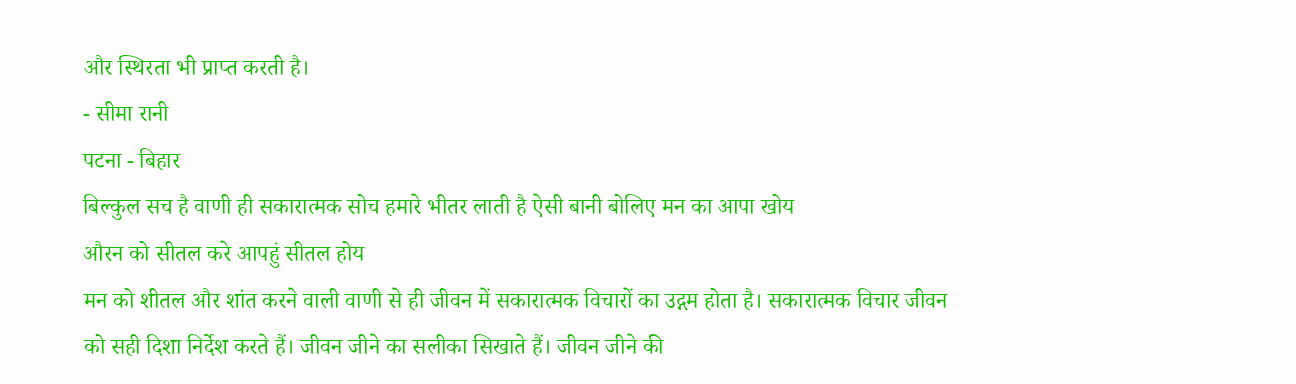और स्थिरता भी प्राप्त करती है।
- सीमा रानी
पटना - बिहार
बिल्कुल सच है वाणी ही सकारात्मक सोच हमारे भीतर लाती है ऐसी बानी बोलिए मन का आपा खोय
औरन को सीतल करे आपहुं सीतल होय
मन को शीतल और शांत करने वाली वाणी से ही जीवन में सकारात्मक विचारों का उद्गम होता है। सकारात्मक विचार जीवन को सही दिशा निर्देश करते हैं। जीवन जीने का सलीका सिखाते हैं। जीवन जीने की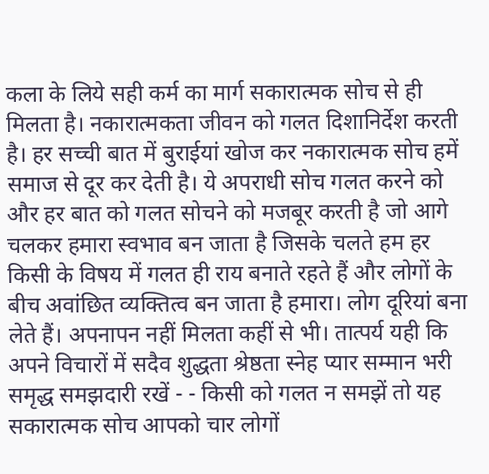कला के लिये सही कर्म का मार्ग सकारात्मक सोच से ही मिलता है। नकारात्मकता जीवन को गलत दिशानिर्देश करती है। हर सच्ची बात में बुराईयां खोज कर नकारात्मक सोच हमें समाज से दूर कर देती है। ये अपराधी सोच गलत करने को और हर बात को गलत सोचने को मजबूर करती है जो आगे चलकर हमारा स्वभाव बन जाता है जिसके चलते हम हर किसी के विषय में गलत ही राय बनाते रहते हैं और लोगों के बीच अवांछित व्यक्तित्व बन जाता है हमारा। लोग दूरियां बना लेते हैं। अपनापन नहीं मिलता कहीं से भी। तात्पर्य यही कि अपने विचारों में सदैव शुद्धता श्रेष्ठता स्नेह प्यार सम्मान भरी समृद्ध समझदारी रखें - - किसी को गलत न समझें तो यह सकारात्मक सोच आपको चार लोगों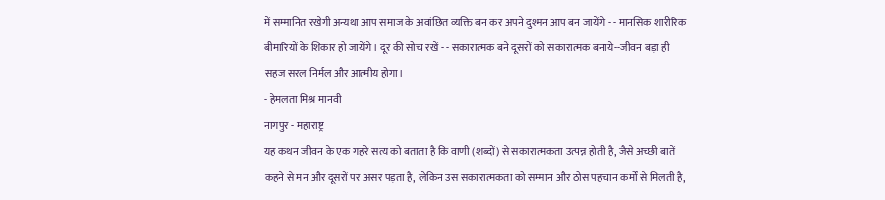में सम्मानित रखेगी अन्यथा आप समाज के अवांछित व्यक्ति बन कर अपने दुश्मन आप बन जायेंगे - - मानसिक शारीरिक बीमारियों के शिकार हो जायेंगे। दूर की सोच रखें - - सकारात्मक बने दूसरों को सकारात्मक बनाये--जीवन बड़ा ही सहज सरल निर्मल और आत्मीय होगा।
- हेमलता मिश्र मानवी
नागपुर - महाराष्ट्र
यह कथन जीवन के एक गहरे सत्य को बताता है कि वाणी (शब्दों) से सकारात्मकता उत्पन्न होती है, जैसे अच्छी बातें कहने से मन और दूसरों पर असर पड़ता है, लेकिन उस सकारात्मकता को सम्मान और ठोस पहचान कर्मों से मिलती है,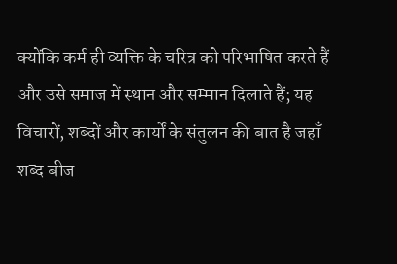क्योंकि कर्म ही व्यक्ति के चरित्र को परिभाषित करते हैं और उसे समाज में स्थान और सम्मान दिलाते हैं; यह विचारों, शब्दों और कार्यों के संतुलन की बात है जहाँ शब्द बीज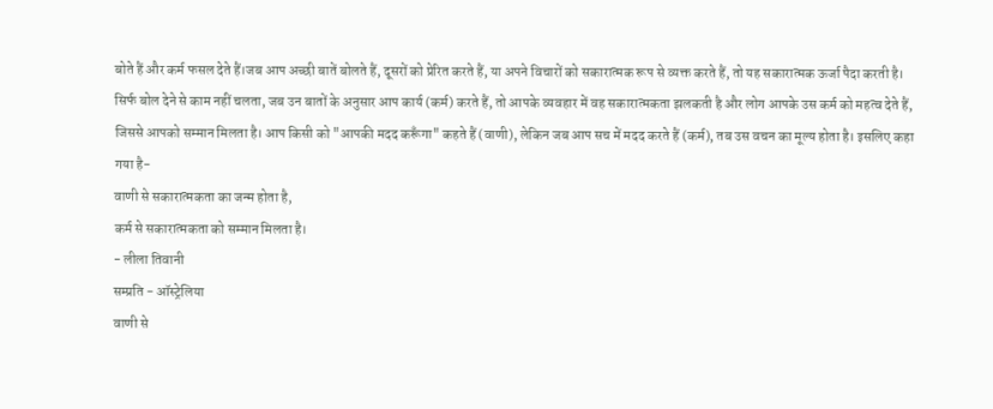बोते हैं और कर्म फसल देते हैं।जब आप अच्छी बातें बोलते हैं, दूसरों को प्रेरित करते हैं, या अपने विचारों को सकारात्मक रूप से व्यक्त करते हैं, तो यह सकारात्मक ऊर्जा पैदा करती है। सिर्फ बोल देने से काम नहीं चलता, जब उन बातों के अनुसार आप कार्य (कर्म) करते हैं, तो आपके व्यवहार में वह सकारात्मकता झलकती है और लोग आपके उस कर्म को महत्व देते हैं, जिससे आपको सम्मान मिलता है। आप किसी को "आपकी मदद करूँगा" कहते हैं (वाणी), लेकिन जब आप सच में मदद करते हैं (कर्म), तब उस वचन का मूल्य होता है। इसलिए कहा गया है-
वाणी से सकारात्मकता का जन्म होता है,
कर्म से सकारात्मकता को सम्मान मिलता है।
- लीला तिवानी
सम्प्रति - ऑस्ट्रेलिया
वाणी से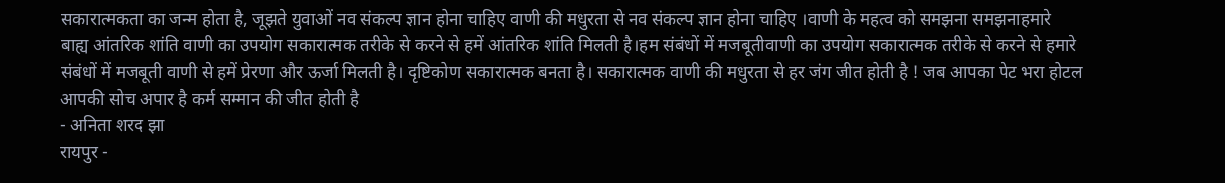सकारात्मकता का जन्म होता है, जूझते युवाओं नव संकल्प ज्ञान होना चाहिए वाणी की मधुरता से नव संकल्प ज्ञान होना चाहिए ।वाणी के महत्व को समझना समझनाहमारे
बाह्य आंतरिक शांति वाणी का उपयोग सकारात्मक तरीके से करने से हमें आंतरिक शांति मिलती है।हम संबंधों में मजबूतीवाणी का उपयोग सकारात्मक तरीके से करने से हमारे संबंधों में मजबूती वाणी से हमें प्रेरणा और ऊर्जा मिलती है। दृष्टिकोण सकारात्मक बनता है। सकारात्मक वाणी की मधुरता से हर जंग जीत होती है ! जब आपका पेट भरा होटल आपकी सोच अपार है कर्म सम्मान की जीत होती है
- अनिता शरद झा
रायपुर -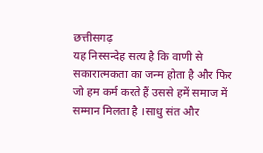छत्तीसगढ़
यह निस्सन्देह सत्य है कि वाणी से सकारात्मकता का जन्म होता है और फिर जो हम कर्म करते हैं उससे हमें समाज में सम्मान मिलता है ।साधु संत और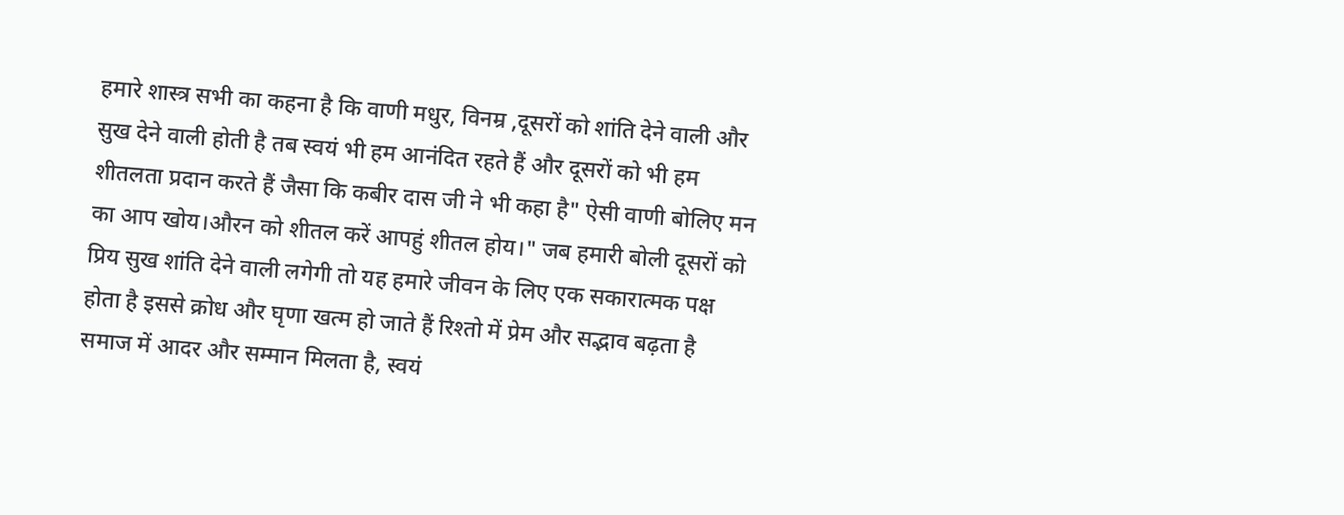हमारे शास्त्र सभी का कहना है कि वाणी मधुर, विनम्र ,दूसरों को शांति देने वाली और सुख देने वाली होती है तब स्वयं भी हम आनंदित रहते हैं और दूसरों को भी हम शीतलता प्रदान करते हैं जैसा कि कबीर दास जी ने भी कहा है" ऐसी वाणी बोलिए मन का आप खोय।औरन को शीतल करें आपहुं शीतल होय।" जब हमारी बोली दूसरों को प्रिय सुख शांति देने वाली लगेगी तो यह हमारे जीवन के लिए एक सकारात्मक पक्ष होता है इससे क्रोध और घृणा खत्म हो जाते हैं रिश्तो में प्रेम और सद्भाव बढ़ता है समाज में आदर और सम्मान मिलता है, स्वयं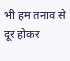भी हम तनाव से दूर होकर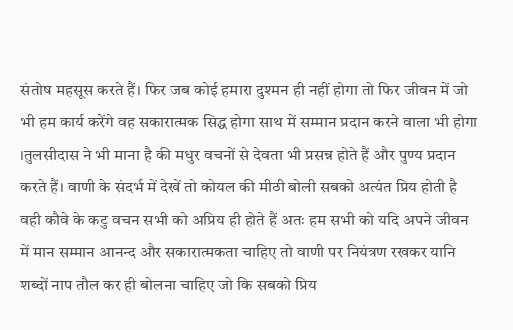संतोष महसूस करते हैं। फिर जब कोई हमारा दुश्मन ही नहीं होगा तो फिर जीवन में जो भी हम कार्य करेंगे वह सकारात्मक सिद्ध होगा साथ में सम्मान प्रदान करने वाला भी होगा ।तुलसीदास ने भी माना है की मधुर वचनों से देवता भी प्रसन्न होते हैं और पुण्य प्रदान करते हैं। वाणी के संदर्भ में देखें तो कोयल की मीठी बोली सबको अत्यंत प्रिय होती है वही कौवे के कटु वचन सभी को अप्रिय ही होते हैं अतः हम सभी को यदि अपने जीवन में मान सम्मान आनन्द और सकारात्मकता चाहिए तो वाणी पर नियंत्रण रखकर यानि शब्दों नाप तौल कर ही बोलना चाहिए जो कि सबको प्रिय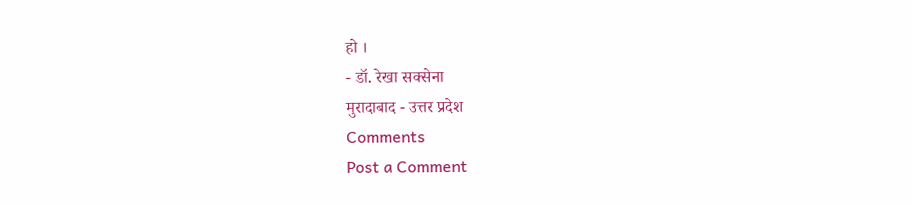हो ।
- डॉ. रेखा सक्सेना
मुरादाबाद - उत्तर प्रदेश
Comments
Post a Comment